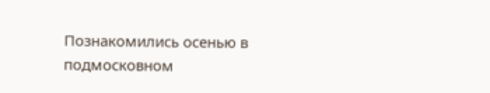Познакомились осенью в подмосковном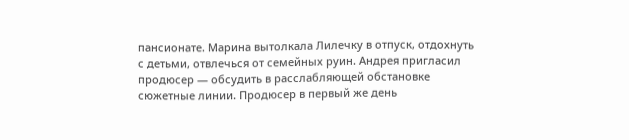пансионате. Марина вытолкала Лилечку в отпуск, отдохнуть с детьми, отвлечься от семейных руин. Андрея пригласил продюсер — обсудить в расслабляющей обстановке сюжетные линии. Продюсер в первый же день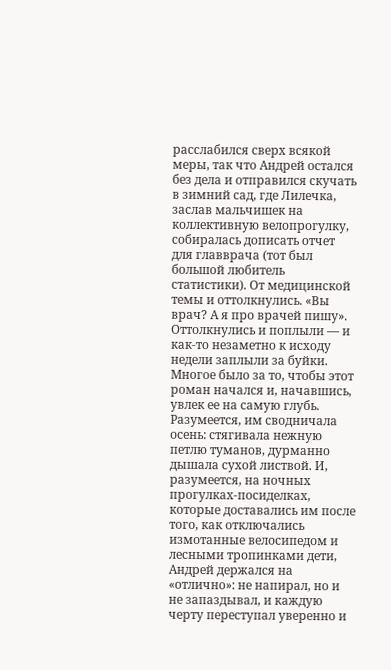расслабился сверх всякой меры, так что Андрей остался без дела и отправился скучать в зимний сад, где Лилечка, заслав мальчишек на коллективную велопрогулку, собиралась дописать отчет для главврача (тот был большой любитель статистики). От медицинской темы и оттолкнулись. «Вы врач? А я про врачей пишу». Оттолкнулись и поплыли — и как-то незаметно к исходу недели заплыли за буйки.
Многое было за то, чтобы этот роман начался и, начавшись, увлек ее на самую глубь. Разумеется, им сводничала осень: стягивала нежную петлю туманов, дурманно дышала сухой листвой. И, разумеется, на ночных прогулках-посиделках, которые доставались им после того, как отключались измотанные велосипедом и лесными тропинками дети, Андрей держался на «отлично»: не напирал, но и не запаздывал, и каждую черту переступал уверенно и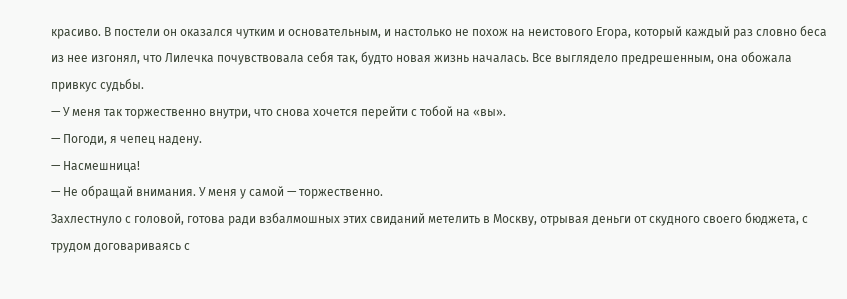красиво. В постели он оказался чутким и основательным, и настолько не похож на неистового Егора, который каждый раз словно беса из нее изгонял, что Лилечка почувствовала себя так, будто новая жизнь началась. Все выглядело предрешенным, она обожала привкус судьбы.
— У меня так торжественно внутри, что снова хочется перейти с тобой на «вы».
— Погоди, я чепец надену.
— Насмешница!
— Не обращай внимания. У меня у самой — торжественно.
Захлестнуло с головой, готова ради взбалмошных этих свиданий метелить в Москву, отрывая деньги от скудного своего бюджета, с трудом договариваясь с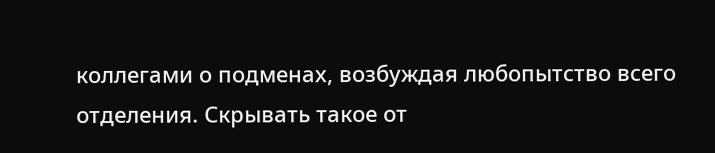коллегами о подменах, возбуждая любопытство всего отделения. Скрывать такое от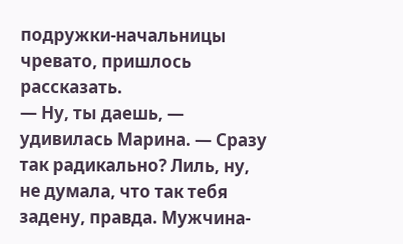подружки-начальницы чревато, пришлось рассказать.
— Ну, ты даешь, — удивилась Марина. — Сразу так радикально? Лиль, ну, не думала, что так тебя задену, правда. Мужчина-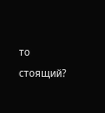то стоящий?